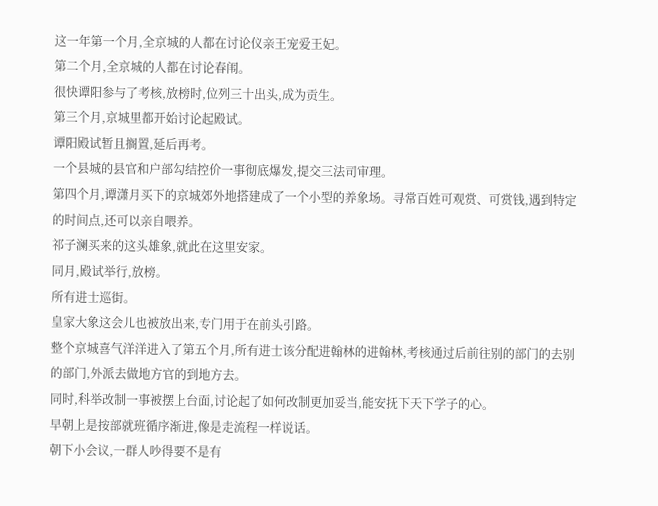这一年第一个月,全京城的人都在讨论仪亲王宠爱王妃。
第二个月,全京城的人都在讨论春闱。
很快谭阳参与了考核,放榜时,位列三十出头,成为贡生。
第三个月,京城里都开始讨论起殿试。
谭阳殿试暂且搁置,延后再考。
一个县城的县官和户部勾结控价一事彻底爆发,提交三法司审理。
第四个月,谭潇月买下的京城郊外地搭建成了一个小型的养象场。寻常百姓可观赏、可赏钱,遇到特定的时间点,还可以亲自喂养。
祁子澜买来的这头雄象,就此在这里安家。
同月,殿试举行,放榜。
所有进士巡街。
皇家大象这会儿也被放出来,专门用于在前头引路。
整个京城喜气洋洋进入了第五个月,所有进士该分配进翰林的进翰林,考核通过后前往别的部门的去别的部门,外派去做地方官的到地方去。
同时,科举改制一事被摆上台面,讨论起了如何改制更加妥当,能安抚下天下学子的心。
早朝上是按部就班循序渐进,像是走流程一样说话。
朝下小会议,一群人吵得要不是有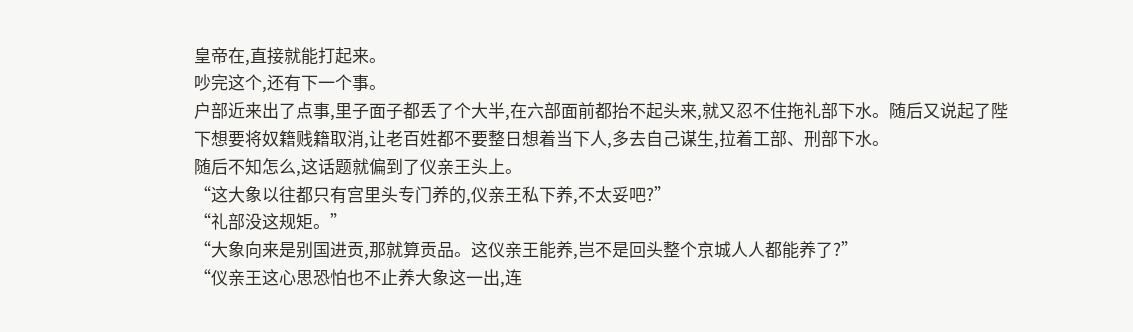皇帝在,直接就能打起来。
吵完这个,还有下一个事。
户部近来出了点事,里子面子都丢了个大半,在六部面前都抬不起头来,就又忍不住拖礼部下水。随后又说起了陛下想要将奴籍贱籍取消,让老百姓都不要整日想着当下人,多去自己谋生,拉着工部、刑部下水。
随后不知怎么,这话题就偏到了仪亲王头上。
“这大象以往都只有宫里头专门养的,仪亲王私下养,不太妥吧?”
“礼部没这规矩。”
“大象向来是别国进贡,那就算贡品。这仪亲王能养,岂不是回头整个京城人人都能养了?”
“仪亲王这心思恐怕也不止养大象这一出,连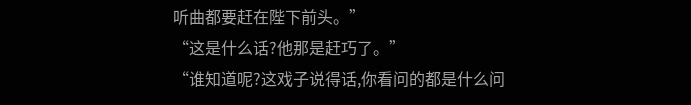听曲都要赶在陛下前头。”
“这是什么话?他那是赶巧了。”
“谁知道呢?这戏子说得话,你看问的都是什么问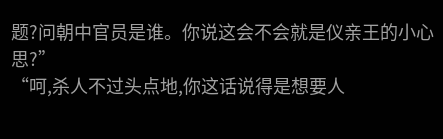题?问朝中官员是谁。你说这会不会就是仪亲王的小心思?”
“呵,杀人不过头点地,你这话说得是想要人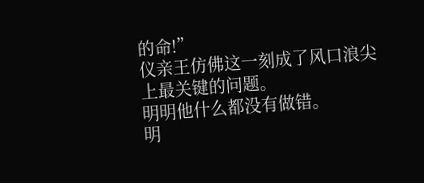的命!”
仪亲王仿佛这一刻成了风口浪尖上最关键的问题。
明明他什么都没有做错。
明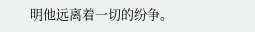明他远离着一切的纷争。